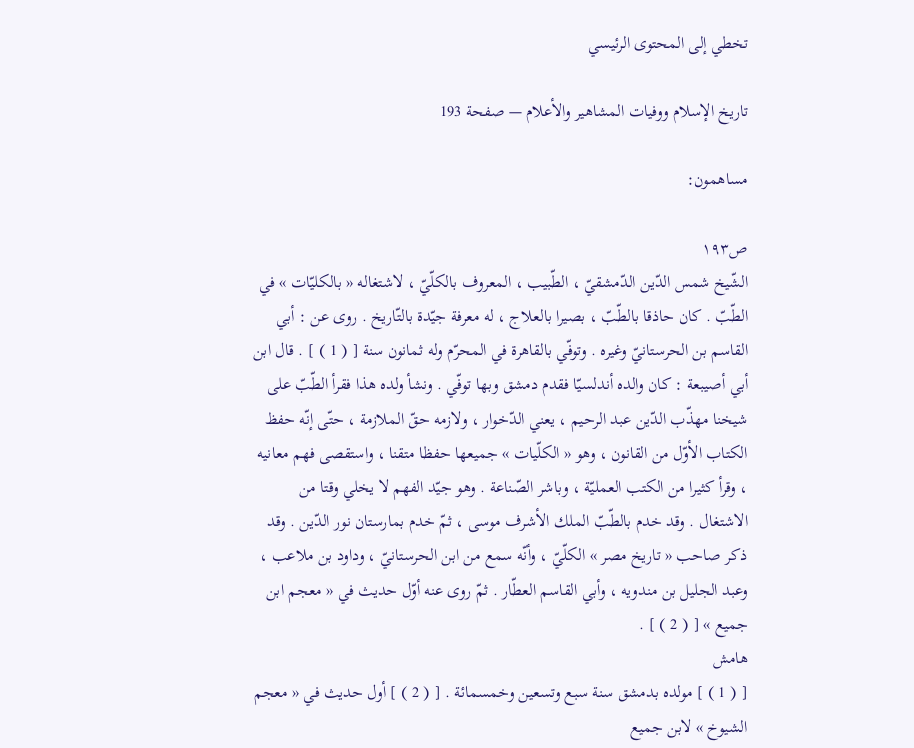تخطي إلى المحتوى الرئيسي

تاريخ الإسلام ووفيات المشاهير والأعلام — صفحة 193

مساهمون:

ص١٩٣
الشّيخ شمس الدّين الدّمشقيّ ، الطّبيب ، المعروف بالكلّيّ ، لاشتغاله « بالكليّات » في الطّبّ . كان حاذقا بالطّبّ ، بصيرا بالعلاج ، له معرفة جيّدة بالتّاريخ . روى عن : أبي القاسم بن الحرستانيّ وغيره . وتوفّي بالقاهرة في المحرّم وله ثمانون سنة [ ( 1 ) ] . قال ابن أبي أصيبعة : كان والده أندلسيّا فقدم دمشق وبها توفّي . ونشأ ولده هذا فقرأ الطّبّ على شيخنا مهذّب الدّين عبد الرحيم ، يعني الدّخوار ، ولازمه حقّ الملازمة ، حتّى إنّه حفظ الكتاب الأوّل من القانون ، وهو « الكلّيات » جميعها حفظا متقنا ، واستقصى فهم معانيه ، وقرأ كثيرا من الكتب العمليّة ، وباشر الصّناعة . وهو جيّد الفهم لا يخلي وقتا من الاشتغال . وقد خدم بالطّبّ الملك الأشرف موسى ، ثمّ خدم بمارستان نور الدّين . وقد ذكر صاحب « تاريخ مصر » الكلّيّ ، وأنّه سمع من ابن الحرستانيّ ، وداود بن ملاعب ، وعبد الجليل بن مندويه ، وأبي القاسم العطّار . ثمّ روى عنه أوّل حديث في « معجم ابن جميع » [ ( 2 ) ] .
هامش
[ ( 1 ) ] مولده بدمشق سنة سبع وتسعين وخمسمائة . [ ( 2 ) ] أول حديث في « معجم الشيوخ » لابن جميع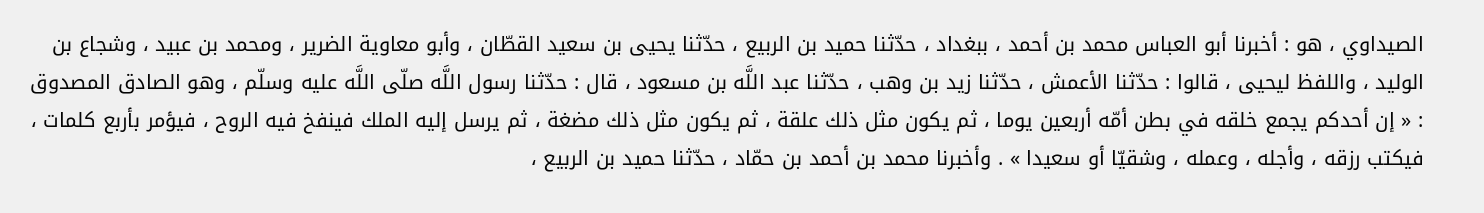الصيداوي ، هو : أخبرنا أبو العباس محمد بن أحمد ، ببغداد ، حدّثنا حميد بن الربيع ، حدّثنا يحيى بن سعيد القطّان ، وأبو معاوية الضرير ، ومحمد بن عبيد ، وشجاع بن الوليد ، واللفظ ليحيى ، قالوا : حدّثنا الأعمش ، حدّثنا زيد بن وهب ، حدّثنا عبد اللَّه بن مسعود ، قال : حدّثنا رسول اللَّه صلّى اللَّه عليه وسلّم ، وهو الصادق المصدوق : « إن أحدكم يجمع خلقه في بطن أمّه أربعين يوما ، ثم يكون مثل ذلك علقة ، ثم يكون مثل ذلك مضغة ، ثم يرسل إليه الملك فينفخ فيه الروح ، فيؤمر بأربع كلمات ، فيكتب رزقه ، وأجله ، وعمله ، وشقيّا أو سعيدا » . وأخبرنا محمد بن أحمد بن حمّاد ، حدّثنا حميد بن الربيع ،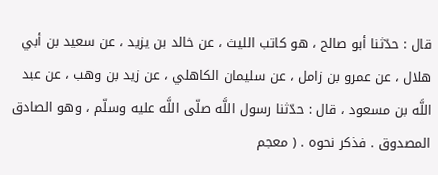قال : حدّثنا أبو صالح ، هو كاتب الليث ، عن خالد بن يزيد ، عن سعيد بن أبي هلال ، عن عمرو بن زامل ، عن سليمان الكاهلي ، عن زيد بن وهب ، عن عبد اللَّه بن مسعود ، قال : حدّثنا رسول اللَّه صلّى اللَّه عليه وسلّم ، وهو الصادق المصدوق . فذكر نحوه . ( معجم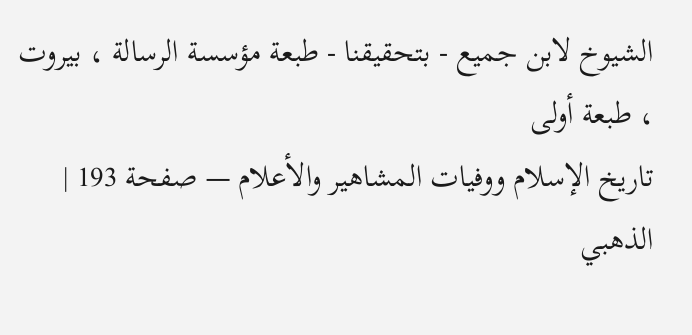الشيوخ لابن جميع - بتحقيقنا - طبعة مؤسسة الرسالة ، بيروت ، طبعة أولى
تاريخ الإسلام ووفيات المشاهير والأعلام — صفحة 193 | الذهبي